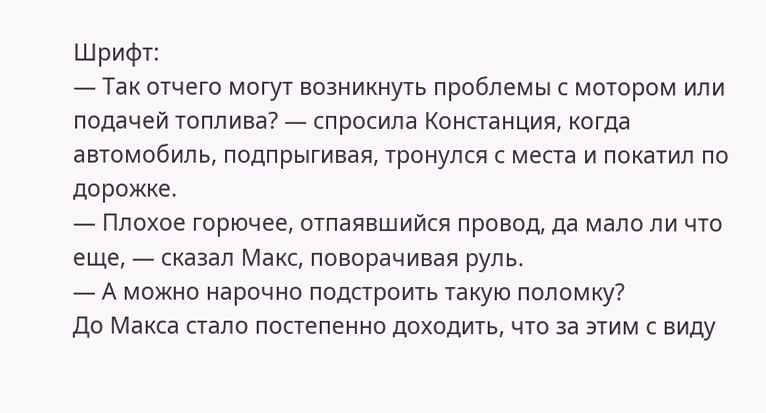Шрифт:
— Так отчего могут возникнуть проблемы с мотором или подачей топлива? — спросила Констанция, когда автомобиль, подпрыгивая, тронулся с места и покатил по дорожке.
— Плохое горючее, отпаявшийся провод, да мало ли что еще, — сказал Макс, поворачивая руль.
— А можно нарочно подстроить такую поломку?
До Макса стало постепенно доходить, что за этим с виду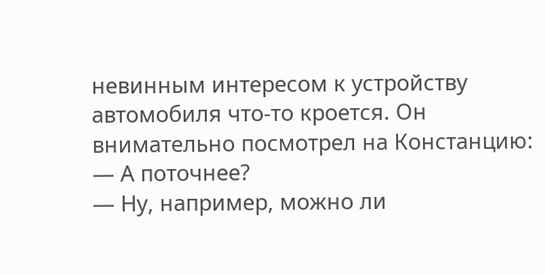невинным интересом к устройству автомобиля что-то кроется. Он внимательно посмотрел на Констанцию:
— А поточнее?
— Ну, например, можно ли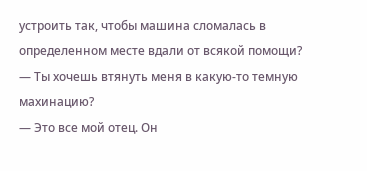устроить так, чтобы машина сломалась в определенном месте вдали от всякой помощи?
— Ты хочешь втянуть меня в какую-то темную махинацию?
— Это все мой отец. Он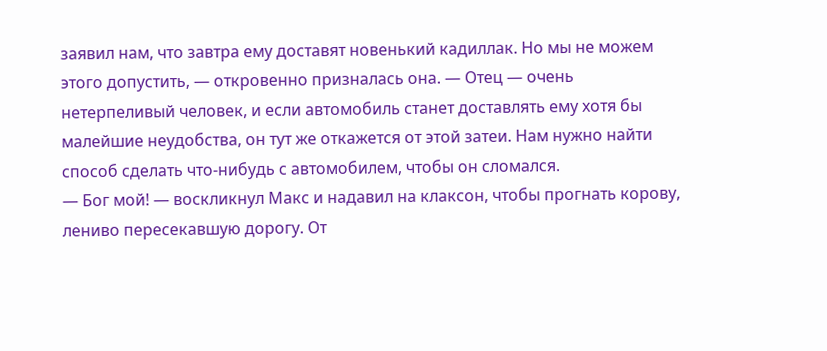заявил нам, что завтра ему доставят новенький кадиллак. Но мы не можем этого допустить, — откровенно призналась она. — Отец — очень нетерпеливый человек, и если автомобиль станет доставлять ему хотя бы малейшие неудобства, он тут же откажется от этой затеи. Нам нужно найти способ сделать что-нибудь с автомобилем, чтобы он сломался.
— Бог мой! — воскликнул Макс и надавил на клаксон, чтобы прогнать корову, лениво пересекавшую дорогу. От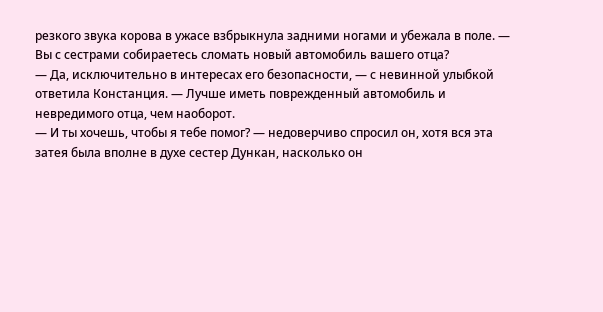резкого звука корова в ужасе взбрыкнула задними ногами и убежала в поле. — Вы с сестрами собираетесь сломать новый автомобиль вашего отца?
— Да, исключительно в интересах его безопасности, — с невинной улыбкой ответила Констанция. — Лучше иметь поврежденный автомобиль и невредимого отца, чем наоборот.
— И ты хочешь, чтобы я тебе помог? — недоверчиво спросил он, хотя вся эта затея была вполне в духе сестер Дункан, насколько он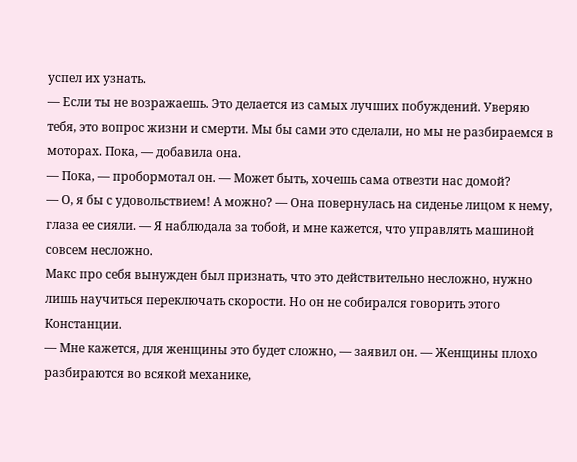успел их узнать.
— Если ты не возражаешь. Это делается из самых лучших побуждений. Уверяю тебя, это вопрос жизни и смерти. Мы бы сами это сделали, но мы не разбираемся в моторах. Пока, — добавила она.
— Пока, — пробормотал он. — Может быть, хочешь сама отвезти нас домой?
— О, я бы с удовольствием! А можно? — Она повернулась на сиденье лицом к нему, глаза ее сияли. — Я наблюдала за тобой, и мне кажется, что управлять машиной совсем несложно.
Макс про себя вынужден был признать, что это действительно несложно, нужно лишь научиться переключать скорости. Но он не собирался говорить этого Констанции.
— Мне кажется, для женщины это будет сложно, — заявил он. — Женщины плохо разбираются во всякой механике,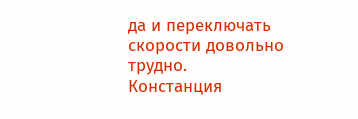да и переключать скорости довольно трудно.
Констанция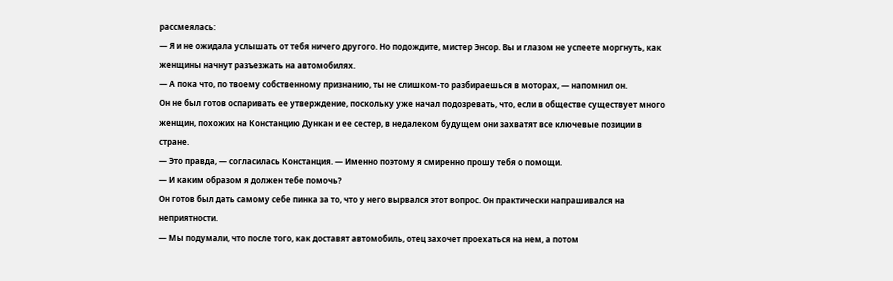рассмеялась:
— Я и не ожидала услышать от тебя ничего другого. Но подождите, мистер Энсор. Вы и глазом не успеете моргнуть, как женщины начнут разъезжать на автомобилях.
— А пока что, по твоему собственному признанию, ты не слишком-то разбираешься в моторах, — напомнил он.
Он не был готов оспаривать ее утверждение, поскольку уже начал подозревать, что, если в обществе существует много женщин, похожих на Констанцию Дункан и ее сестер, в недалеком будущем они захватят все ключевые позиции в стране.
— Это правда, — согласилась Констанция. — Именно поэтому я смиренно прошу тебя о помощи.
— И каким образом я должен тебе помочь?
Он готов был дать самому себе пинка за то, что у него вырвался этот вопрос. Он практически напрашивался на неприятности.
— Мы подумали, что после того, как доставят автомобиль, отец захочет проехаться на нем, а потом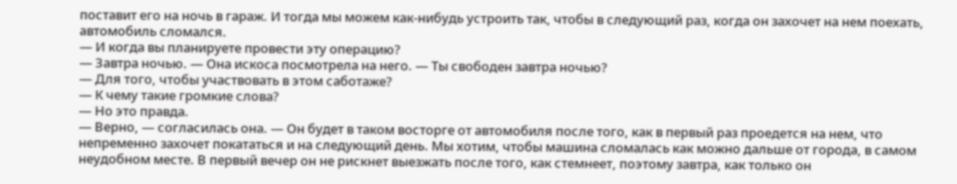поставит его на ночь в гараж. И тогда мы можем как-нибудь устроить так, чтобы в следующий раз, когда он захочет на нем поехать, автомобиль сломался.
— И когда вы планируете провести эту операцию?
— Завтра ночью. — Она искоса посмотрела на него. — Ты свободен завтра ночью?
— Для того, чтобы участвовать в этом саботаже?
— К чему такие громкие слова?
— Но это правда.
— Верно, — согласилась она. — Он будет в таком восторге от автомобиля после того, как в первый раз проедется на нем, что непременно захочет покататься и на следующий день. Мы хотим, чтобы машина сломалась как можно дальше от города, в самом неудобном месте. В первый вечер он не рискнет выезжать после того, как стемнеет, поэтому завтра, как только он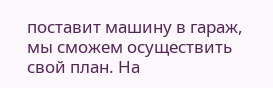поставит машину в гараж, мы сможем осуществить свой план. На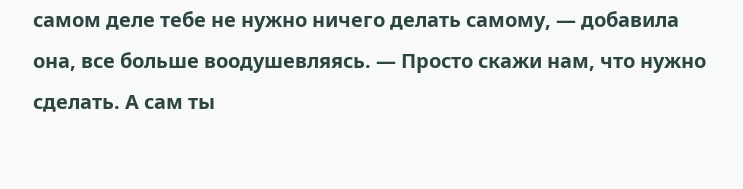самом деле тебе не нужно ничего делать самому, — добавила она, все больше воодушевляясь. — Просто скажи нам, что нужно сделать. А сам ты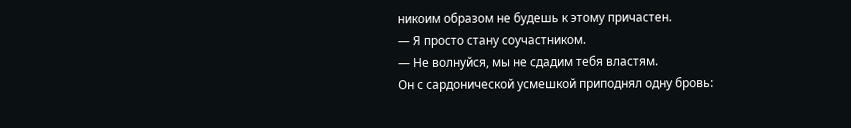никоим образом не будешь к этому причастен.
— Я просто стану соучастником.
— Не волнуйся, мы не сдадим тебя властям.
Он с сардонической усмешкой приподнял одну бровь: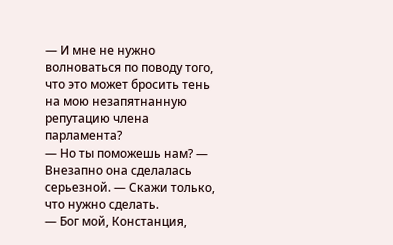— И мне не нужно волноваться по поводу того, что это может бросить тень на мою незапятнанную репутацию члена парламента?
— Но ты поможешь нам? — Внезапно она сделалась серьезной. — Скажи только, что нужно сделать.
— Бог мой, Констанция,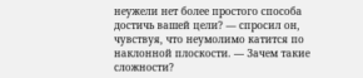неужели нет более простого способа достичь вашей цели? — спросил он, чувствуя, что неумолимо катится по наклонной плоскости. — Зачем такие сложности?